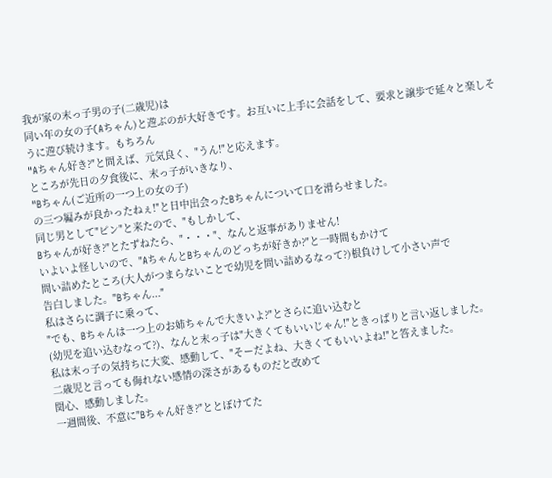我が家の末っ子男の子(二歳児)は
同い年の女の子(Aちゃん)と遊ぶのが大好きです。お互いに上手に会話をして、要求と譲歩で延々と楽しそうに遊び続けます。もちろん
"Aちゃん好き?"と問えば、元気良く、"うん!"と応えます。
ところが先日の夕食後に、末っ子がいきなり、
"Bちゃん(ご近所の一つ上の女の子)
の三つ編みが良かったねぇ!"と日中出会ったBちゃんについて口を滑らせました。
同じ男として"ピン"と来たので、"もしかして、
Bちゃんが好き?"とたずねたら、"・・・"、なんと返事がありません!
いよいよ怪しいので、"AちゃんとBちゃんのどっちが好きか?"と一時間もかけて
問い詰めたところ(大人がつまらないことで幼児を問い詰めるなって?)根負けして小さい声で
告白しました。"Bちゃん..."
私はさらに調子に乗って、
"でも、Bちゃんは一つ上のお姉ちゃんで大きいよ?"とさらに追い込むと
(幼児を追い込むなって?)、なんと末っ子は"大きくてもいいじゃん!"ときっぱりと言い返しました。
私は末っ子の気持ちに大変、感動して、"そーだよね、大きくてもいいよね!"と答えました。
二歳児と言っても侮れない感情の深さがあるものだと改めて
関心、感動しました。
一週間後、不意に"Bちゃん好き?"ととぼけてた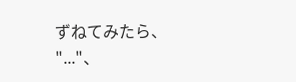ずねてみたら、
"..."、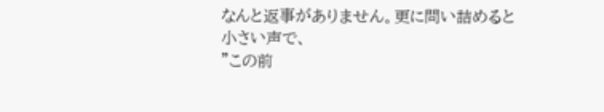なんと返事がありません。更に問い詰めると小さい声で、
"この前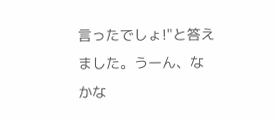言ったでしょ!"と答えました。うーん、なかな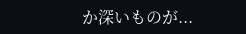か深いものが...